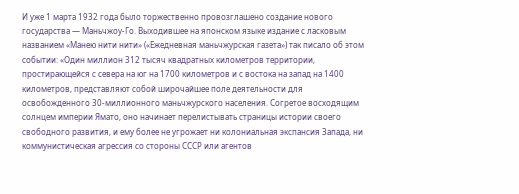И уже 1 марта 1932 года было торжественно провозглашено создание нового государства — Маньчжоу-Го. Выходившее на японском языке издание с ласковым названием «Манею нити нити» («Ежедневная маньчжурская газета») так писало об этом событии: «Один миллион 312 тысяч квадратных километров территории, простирающейся с севера на юг на 1700 километров и с востока на запад на 1400 километров, представляют собой широчайшее поле деятельности для освобожденного 30-миллионного маньчжурского населения. Согретое восходящим солнцем империи Ямато, оно начинает перелистывать страницы истории своего свободного развития, и ему более не угрожает ни колониальная экспансия Запада, ни коммунистическая агрессия со стороны СССР или агентов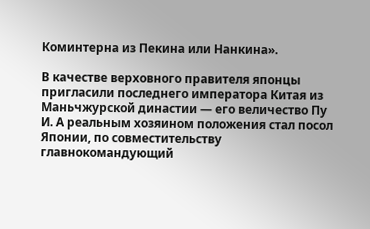Коминтерна из Пекина или Нанкина».

В качестве верховного правителя японцы пригласили последнего императора Китая из Маньчжурской династии — его величество Пу И. А реальным хозяином положения стал посол Японии, по совместительству главнокомандующий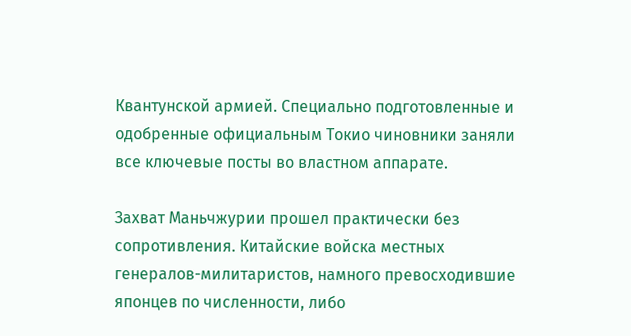Квантунской армией. Специально подготовленные и одобренные официальным Токио чиновники заняли все ключевые посты во властном аппарате.

Захват Маньчжурии прошел практически без сопротивления. Китайские войска местных генералов-милитаристов, намного превосходившие японцев по численности, либо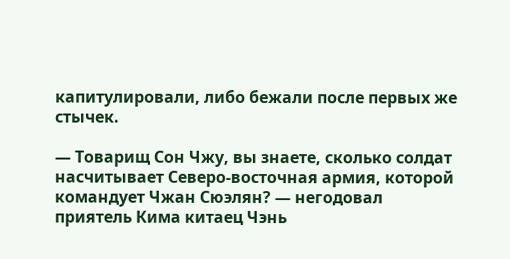капитулировали, либо бежали после первых же стычек.

— Товарищ Сон Чжу, вы знаете, сколько солдат насчитывает Северо-восточная армия, которой командует Чжан Сюэлян? — негодовал приятель Кима китаец Чэнь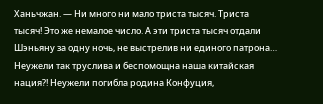Ханьчжан. — Ни много ни мало триста тысяч. Триста тысяч! Это же немалое число. А эти триста тысяч отдали Шэньяну за одну ночь, не выстрелив ни единого патрона… Неужели так труслива и беспомощна наша китайская нация?! Неужели погибла родина Конфуция,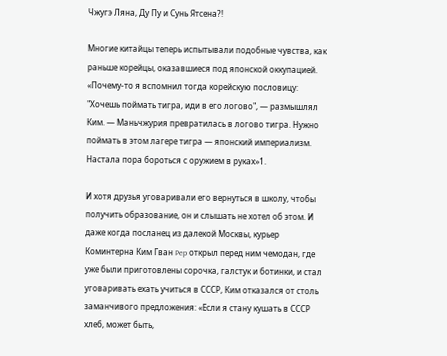Чжугэ Ляна, Ду Пу и Сунь Ятсена?!

Многие китайцы теперь испытывали подобные чувства, как раньше корейцы, оказавшиеся под японской оккупацией. «Почему-то я вспомнил тогда корейскую пословицу: "Хочешь поймать тигра, иди в его логово", — размышлял Ким. — Маньчжурия превратилась в логово тигра. Нужно поймать в этом лагере тигра — японский империализм. Настала пора бороться с оружием в руках»1.

И хотя друзья уговаривали его вернуться в школу, чтобы получить образование, он и слышать не хотел об этом. И даже когда посланец из далекой Москвы, курьер Коминтерна Ким Гван Pep открыл перед ним чемодан, где уже были приготовлены сорочка, галстук и ботинки, и стал уговаривать ехать учиться в СССР, Ким отказался от столь заманчивого предложения: «Если я стану кушать в СССР хлеб, может быть,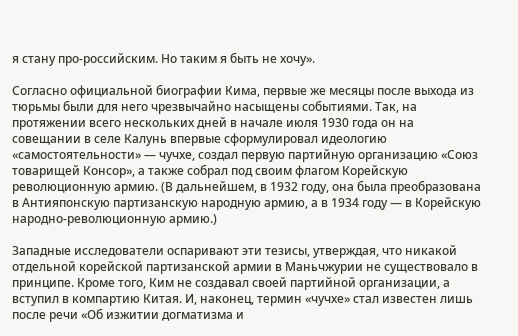я стану про-российским. Но таким я быть не хочу».

Согласно официальной биографии Кима, первые же месяцы после выхода из тюрьмы были для него чрезвычайно насыщены событиями. Так, на протяжении всего нескольких дней в начале июля 1930 года он на совещании в селе Калунь впервые сформулировал идеологию «самостоятельности» — чучхе, создал первую партийную организацию «Союз товарищей Консор», а также собрал под своим флагом Корейскую революционную армию. (В дальнейшем, в 1932 году, она была преобразована в Антияпонскую партизанскую народную армию, а в 1934 году — в Корейскую народно-революционную армию.)

Западные исследователи оспаривают эти тезисы, утверждая, что никакой отдельной корейской партизанской армии в Маньчжурии не существовало в принципе. Кроме того, Ким не создавал своей партийной организации, а вступил в компартию Китая. И, наконец, термин «чучхе» стал известен лишь после речи «Об изжитии догматизма и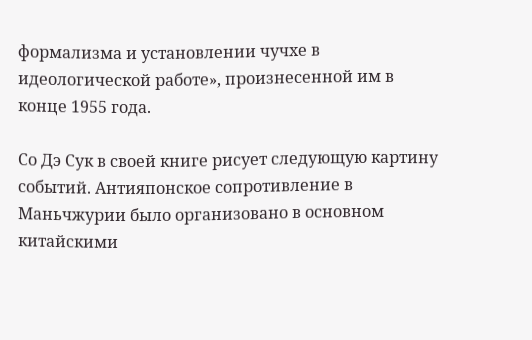формализма и установлении чучхе в идеологической работе», произнесенной им в конце 1955 года.

Со Дэ Сук в своей книге рисует следующую картину событий. Антияпонское сопротивление в Маньчжурии было организовано в основном китайскими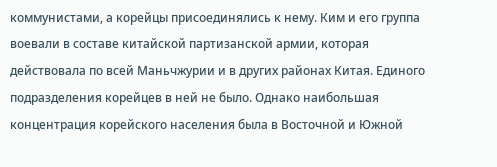коммунистами, а корейцы присоединялись к нему. Ким и его группа воевали в составе китайской партизанской армии, которая действовала по всей Маньчжурии и в других районах Китая. Единого подразделения корейцев в ней не было. Однако наибольшая концентрация корейского населения была в Восточной и Южной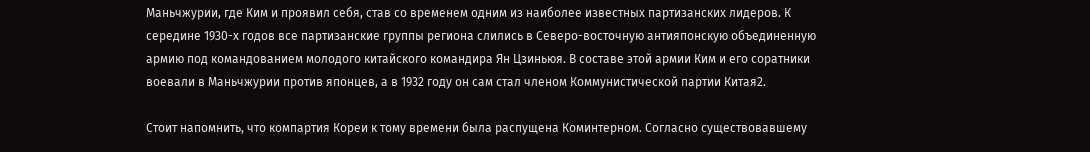Маньчжурии, где Ким и проявил себя, став со временем одним из наиболее известных партизанских лидеров. К середине 1930-х годов все партизанские группы региона слились в Северо-восточную антияпонскую объединенную армию под командованием молодого китайского командира Ян Цзиньюя. В составе этой армии Ким и его соратники воевали в Маньчжурии против японцев, а в 1932 году он сам стал членом Коммунистической партии Китая2.

Стоит напомнить, что компартия Кореи к тому времени была распущена Коминтерном. Согласно существовавшему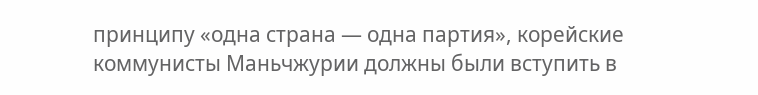принципу «одна страна — одна партия», корейские коммунисты Маньчжурии должны были вступить в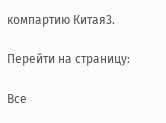компартию Китая3.

Перейти на страницу:

Все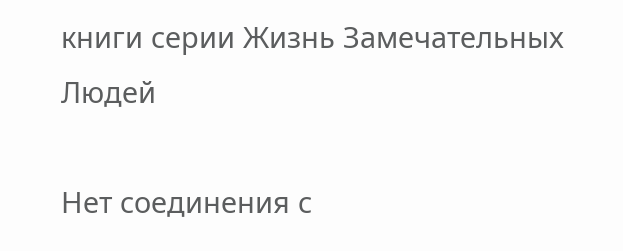книги серии Жизнь Замечательных Людей

Нет соединения с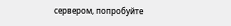сервером, попробуйте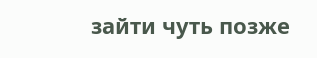зайти чуть позже